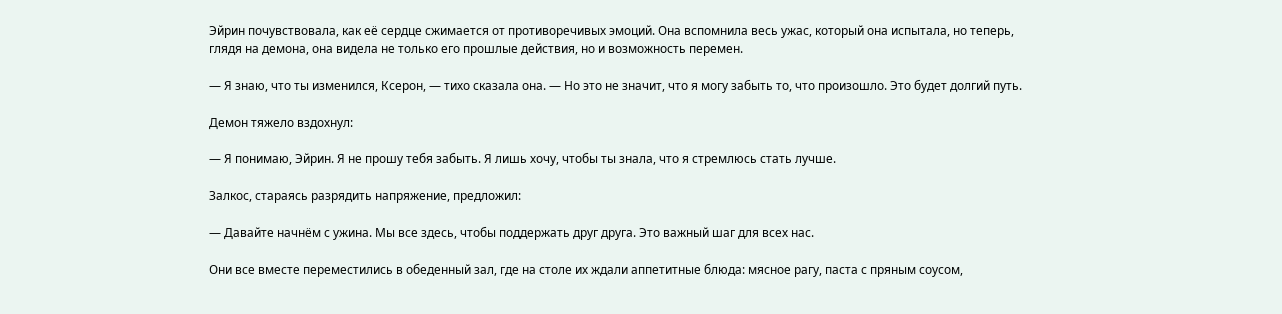Эйрин почувствовала, как её сердце сжимается от противоречивых эмоций. Она вспомнила весь ужас, который она испытала, но теперь, глядя на демона, она видела не только его прошлые действия, но и возможность перемен.

— Я знаю, что ты изменился, Ксерон, — тихо сказала она. — Но это не значит, что я могу забыть то, что произошло. Это будет долгий путь.

Демон тяжело вздохнул:

— Я понимаю, Эйрин. Я не прошу тебя забыть. Я лишь хочу, чтобы ты знала, что я стремлюсь стать лучше.

Залкос, стараясь разрядить напряжение, предложил:

— Давайте начнём с ужина. Мы все здесь, чтобы поддержать друг друга. Это важный шаг для всех нас.

Они все вместе переместились в обеденный зал, где на столе их ждали аппетитные блюда: мясное рагу, паста с пряным соусом,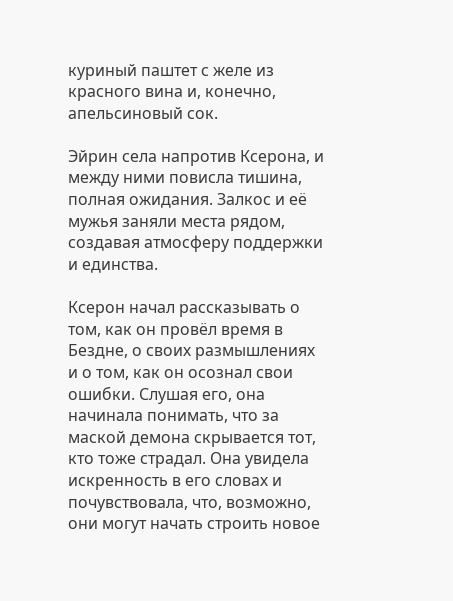куриный паштет с желе из красного вина и, конечно, апельсиновый сок.

Эйрин села напротив Ксерона, и между ними повисла тишина, полная ожидания. Залкос и её мужья заняли места рядом, создавая атмосферу поддержки и единства.

Ксерон начал рассказывать о том, как он провёл время в Бездне, о своих размышлениях и о том, как он осознал свои ошибки. Слушая его, она начинала понимать, что за маской демона скрывается тот, кто тоже страдал. Она увидела искренность в его словах и почувствовала, что, возможно, они могут начать строить новое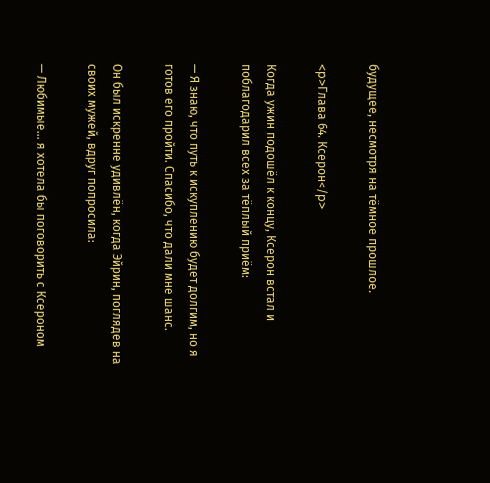будущее, несмотря на тёмное прошлое.

<p>Глава 64. Ксерон</p>

Когда ужин подошёл к концу, Ксерон встал и поблагодарил всех за тёплый приём:

— Я знаю, что путь к искуплению будет долгим, но я готов его пройти. Спасибо, что дали мне шанс.

Он был искренне удивлён, когда Эйрин, поглядев на своих мужей, вдруг попросила:

— Любимые… я хотела бы поговорить с Ксероном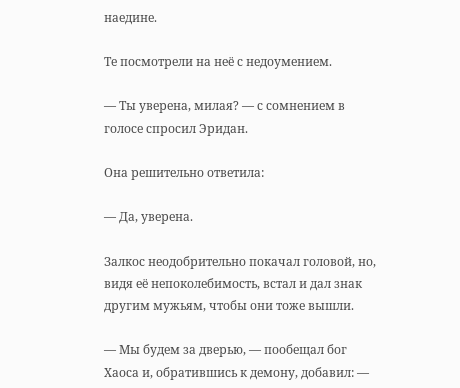наедине.

Те посмотрели на неё с недоумением.

— Ты уверена, милая? — с сомнением в голосе спросил Эридан.

Она решительно ответила:

— Да, уверена.

Залкос неодобрительно покачал головой, но, видя её непоколебимость, встал и дал знак другим мужьям, чтобы они тоже вышли.

— Мы будем за дверью, — пообещал бог Хаоса и, обратившись к демону, добавил: —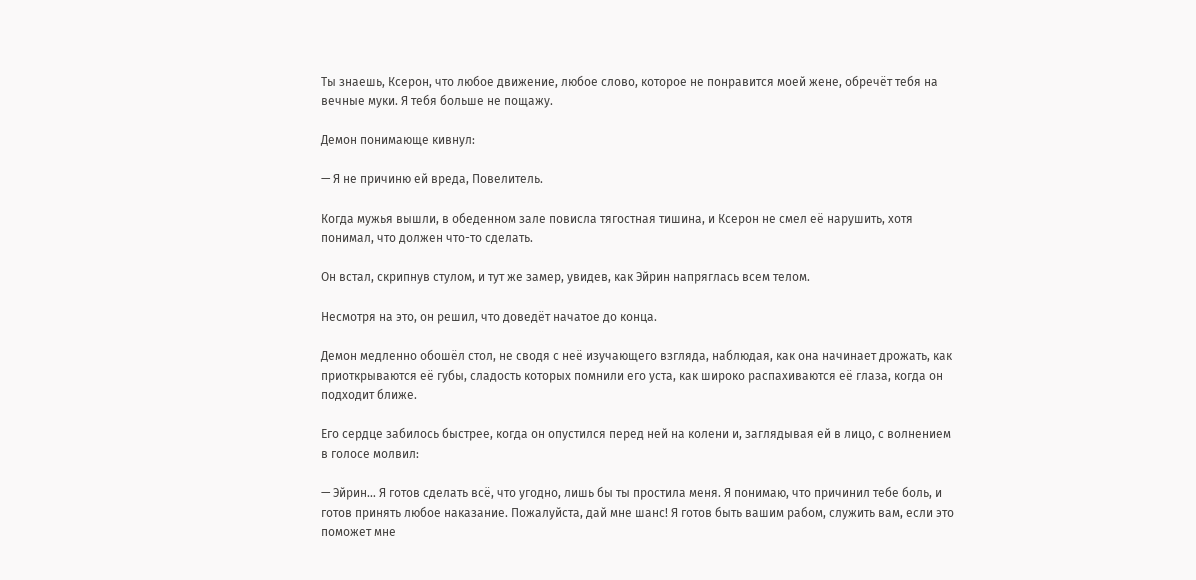Ты знаешь, Ксерон, что любое движение, любое слово, которое не понравится моей жене, обречёт тебя на вечные муки. Я тебя больше не пощажу.

Демон понимающе кивнул:

— Я не причиню ей вреда, Повелитель.

Когда мужья вышли, в обеденном зале повисла тягостная тишина, и Ксерон не смел её нарушить, хотя понимал, что должен что-то сделать.

Он встал, скрипнув стулом, и тут же замер, увидев, как Эйрин напряглась всем телом.

Несмотря на это, он решил, что доведёт начатое до конца.

Демон медленно обошёл стол, не сводя с неё изучающего взгляда, наблюдая, как она начинает дрожать, как приоткрываются её губы, сладость которых помнили его уста, как широко распахиваются её глаза, когда он подходит ближе.

Его сердце забилось быстрее, когда он опустился перед ней на колени и, заглядывая ей в лицо, с волнением в голосе молвил:

— Эйрин… Я готов сделать всё, что угодно, лишь бы ты простила меня. Я понимаю, что причинил тебе боль, и готов принять любое наказание. Пожалуйста, дай мне шанс! Я готов быть вашим рабом, служить вам, если это поможет мне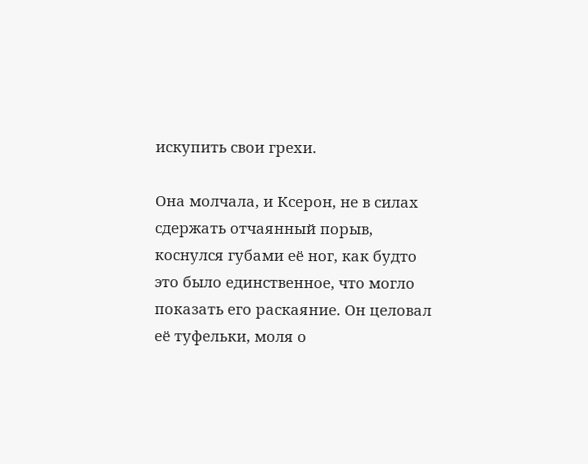искупить свои грехи.

Она молчала, и Ксерон, не в силах сдержать отчаянный порыв, коснулся губами её ног, как будто это было единственное, что могло показать его раскаяние. Он целовал её туфельки, моля о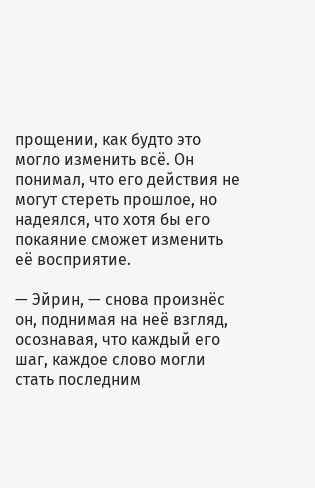прощении, как будто это могло изменить всё. Он понимал, что его действия не могут стереть прошлое, но надеялся, что хотя бы его покаяние сможет изменить её восприятие.

— Эйрин, — снова произнёс он, поднимая на неё взгляд, осознавая, что каждый его шаг, каждое слово могли стать последним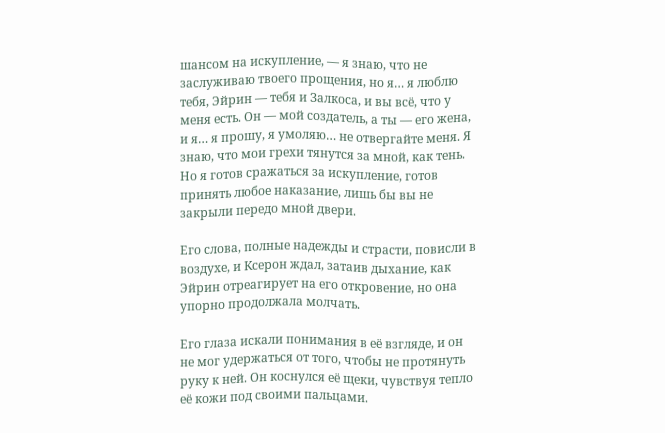шансом на искупление, — я знаю, что не заслуживаю твоего прощения, но я… я люблю тебя, Эйрин — тебя и Залкоса, и вы всё, что у меня есть. Он — мой создатель, а ты — его жена, и я… я прошу, я умоляю… не отвергайте меня. Я знаю, что мои грехи тянутся за мной, как тень. Но я готов сражаться за искупление, готов принять любое наказание, лишь бы вы не закрыли передо мной двери.

Его слова, полные надежды и страсти, повисли в воздухе, и Ксерон ждал, затаив дыхание, как Эйрин отреагирует на его откровение, но она упорно продолжала молчать.

Его глаза искали понимания в её взгляде, и он не мог удержаться от того, чтобы не протянуть руку к ней. Он коснулся её щеки, чувствуя тепло её кожи под своими пальцами.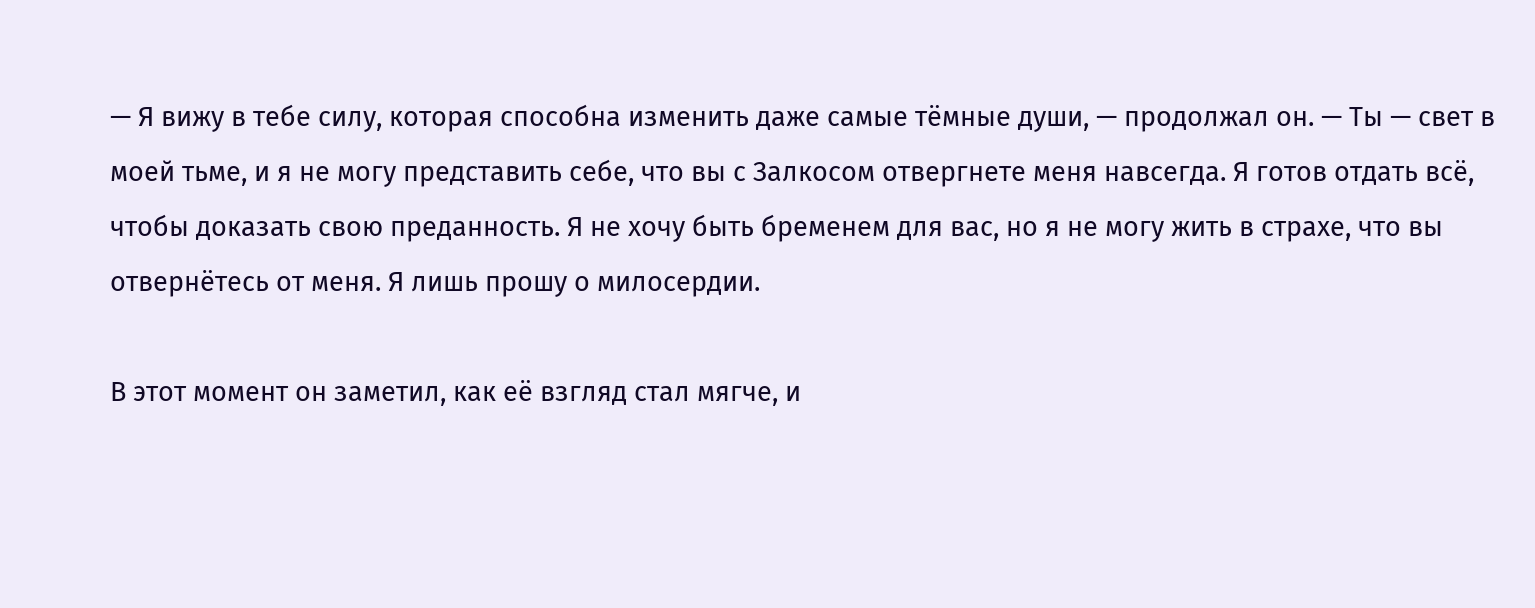— Я вижу в тебе силу, которая способна изменить даже самые тёмные души, — продолжал он. — Ты — свет в моей тьме, и я не могу представить себе, что вы с Залкосом отвергнете меня навсегда. Я готов отдать всё, чтобы доказать свою преданность. Я не хочу быть бременем для вас, но я не могу жить в страхе, что вы отвернётесь от меня. Я лишь прошу о милосердии.

В этот момент он заметил, как её взгляд стал мягче, и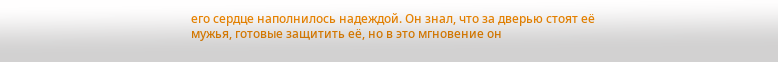его сердце наполнилось надеждой. Он знал, что за дверью стоят её мужья, готовые защитить её, но в это мгновение он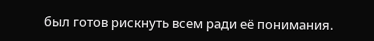был готов рискнуть всем ради её понимания.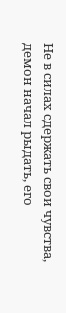Не в силах сдержать свои чувства, демон начал рыдать, его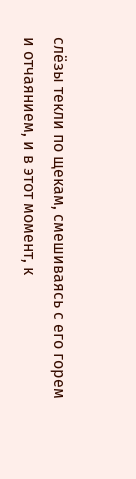слёзы текли по щекам, смешиваясь с его горем и отчаянием, и в этот момент, к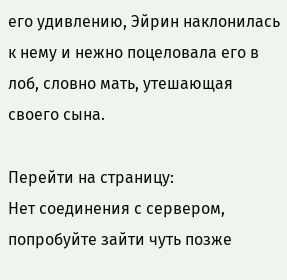его удивлению, Эйрин наклонилась к нему и нежно поцеловала его в лоб, словно мать, утешающая своего сына.

Перейти на страницу:
Нет соединения с сервером, попробуйте зайти чуть позже